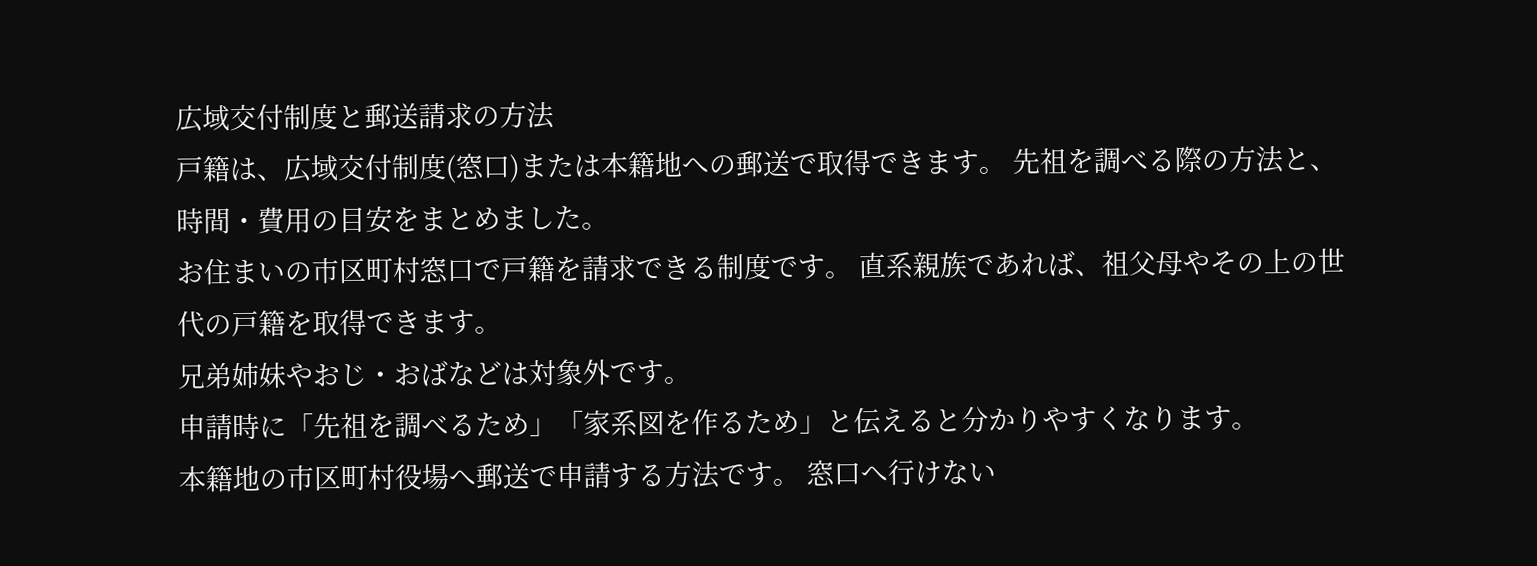広域交付制度と郵送請求の方法
戸籍は、広域交付制度(窓口)または本籍地への郵送で取得できます。 先祖を調べる際の方法と、時間・費用の目安をまとめました。
お住まいの市区町村窓口で戸籍を請求できる制度です。 直系親族であれば、祖父母やその上の世代の戸籍を取得できます。
兄弟姉妹やおじ・おばなどは対象外です。
申請時に「先祖を調べるため」「家系図を作るため」と伝えると分かりやすくなります。
本籍地の市区町村役場へ郵送で申請する方法です。 窓口へ行けない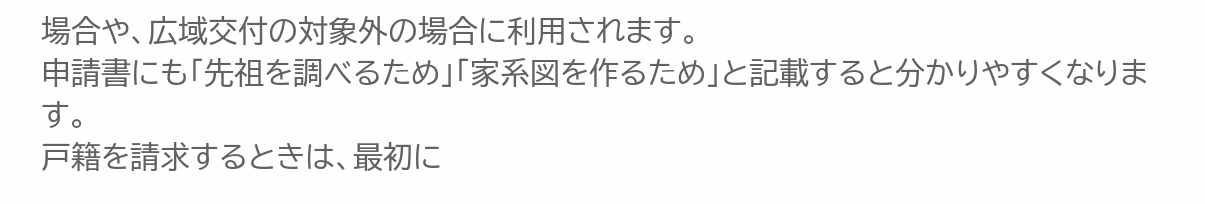場合や、広域交付の対象外の場合に利用されます。
申請書にも「先祖を調べるため」「家系図を作るため」と記載すると分かりやすくなります。
戸籍を請求するときは、最初に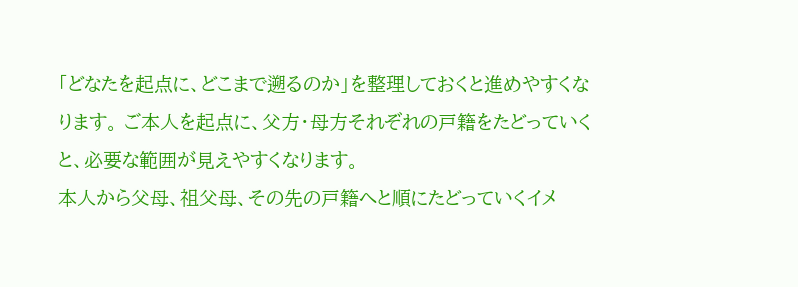「どなたを起点に、どこまで遡るのか」を整理しておくと進めやすくなります。 ご本人を起点に、父方・母方それぞれの戸籍をたどっていくと、必要な範囲が見えやすくなります。
本人から父母、祖父母、その先の戸籍へと順にたどっていくイメ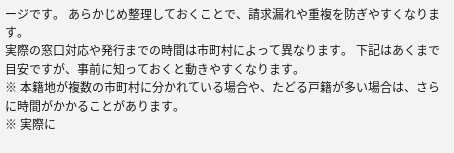ージです。 あらかじめ整理しておくことで、請求漏れや重複を防ぎやすくなります。
実際の窓口対応や発行までの時間は市町村によって異なります。 下記はあくまで目安ですが、事前に知っておくと動きやすくなります。
※ 本籍地が複数の市町村に分かれている場合や、たどる戸籍が多い場合は、さらに時間がかかることがあります。
※ 実際に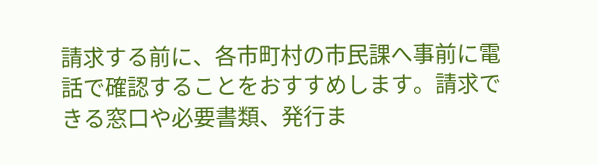請求する前に、各市町村の市民課へ事前に電話で確認することをおすすめします。請求できる窓口や必要書類、発行ま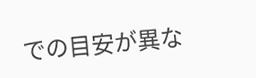での目安が異な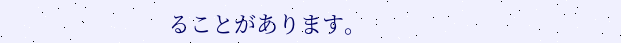ることがあります。